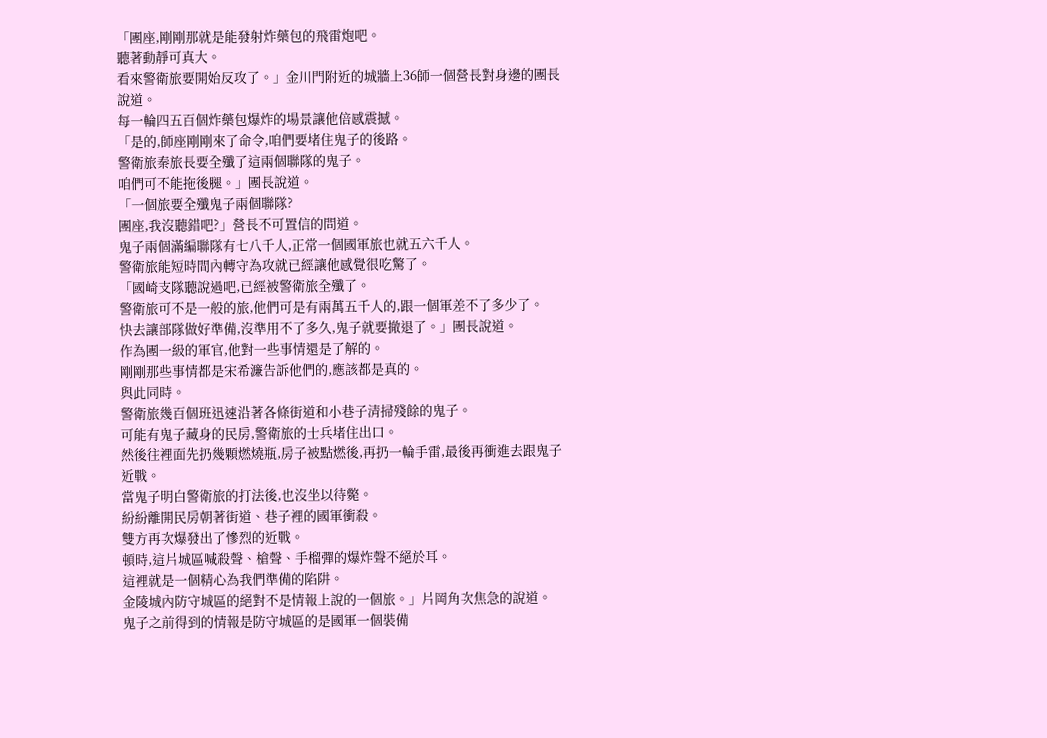「團座,剛剛那就是能發射炸藥包的飛雷炮吧。
聽著動靜可真大。
看來警衛旅要開始反攻了。」金川門附近的城牆上36師一個營長對身邊的團長說道。
每一輪四五百個炸藥包爆炸的場景讓他倍感震撼。
「是的,師座剛剛來了命令,咱們要堵住鬼子的後路。
警衛旅秦旅長要全殲了這兩個聯隊的鬼子。
咱們可不能拖後腿。」團長說道。
「一個旅要全殲鬼子兩個聯隊?
團座,我沒聽錯吧?」營長不可置信的問道。
鬼子兩個滿編聯隊有七八千人,正常一個國軍旅也就五六千人。
警衛旅能短時間內轉守為攻就已經讓他感覺很吃驚了。
「國崎支隊聽說過吧,已經被警衛旅全殲了。
警衛旅可不是一般的旅,他們可是有兩萬五千人的,跟一個軍差不了多少了。
快去讓部隊做好準備,沒準用不了多久,鬼子就要撤退了。」團長說道。
作為團一級的軍官,他對一些事情還是了解的。
剛剛那些事情都是宋希濂告訴他們的,應該都是真的。
與此同時。
警衛旅幾百個班迅速沿著各條街道和小巷子清掃殘餘的鬼子。
可能有鬼子藏身的民房,警衛旅的士兵堵住出口。
然後往裡面先扔幾顆燃燒瓶,房子被點燃後,再扔一輪手雷,最後再衝進去跟鬼子近戰。
當鬼子明白警衛旅的打法後,也沒坐以待斃。
紛紛離開民房朝著街道、巷子裡的國軍衝殺。
雙方再次爆發出了慘烈的近戰。
頓時,這片城區喊殺聲、槍聲、手榴彈的爆炸聲不絕於耳。
這裡就是一個精心為我們準備的陷阱。
金陵城內防守城區的絕對不是情報上說的一個旅。」片岡角次焦急的說道。
鬼子之前得到的情報是防守城區的是國軍一個裝備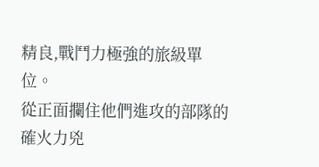精良,戰鬥力極強的旅級單位。
從正面攔住他們進攻的部隊的確火力兇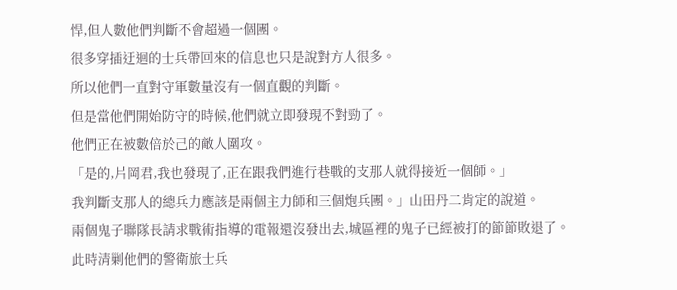悍,但人數他們判斷不會超過一個團。
很多穿插迂迴的士兵帶回來的信息也只是說對方人很多。
所以他們一直對守軍數量沒有一個直觀的判斷。
但是當他們開始防守的時候,他們就立即發現不對勁了。
他們正在被數倍於己的敵人圍攻。
「是的,片岡君,我也發現了,正在跟我們進行巷戰的支那人就得接近一個師。」
我判斷支那人的總兵力應該是兩個主力師和三個炮兵團。」山田丹二肯定的說道。
兩個鬼子聯隊長請求戰術指導的電報還沒發出去,城區裡的鬼子已經被打的節節敗退了。
此時清剿他們的警衛旅士兵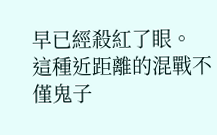早已經殺紅了眼。
這種近距離的混戰不僅鬼子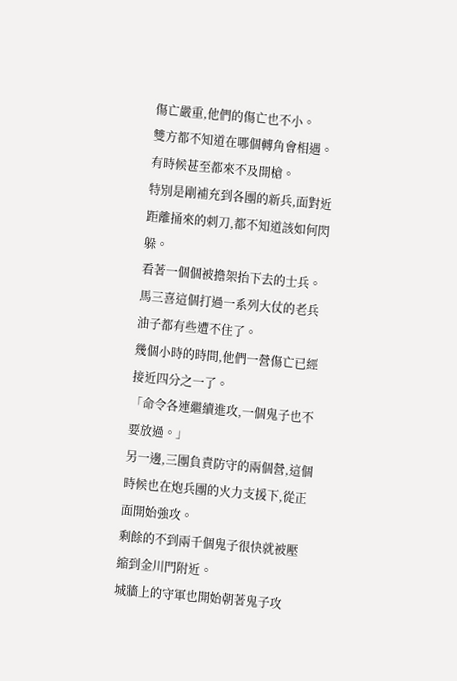傷亡嚴重,他們的傷亡也不小。
雙方都不知道在哪個轉角會相遇。
有時候甚至都來不及開槍。
特別是剛補充到各團的新兵,面對近距離捅來的刺刀,都不知道該如何閃躲。
看著一個個被擔架抬下去的士兵。
馬三喜這個打過一系列大仗的老兵油子都有些遭不住了。
幾個小時的時間,他們一營傷亡已經接近四分之一了。
「命令各連繼續進攻,一個鬼子也不要放過。」
另一邊,三團負責防守的兩個營,這個時候也在炮兵團的火力支援下,從正面開始強攻。
剩餘的不到兩千個鬼子很快就被壓縮到金川門附近。
城牆上的守軍也開始朝著鬼子攻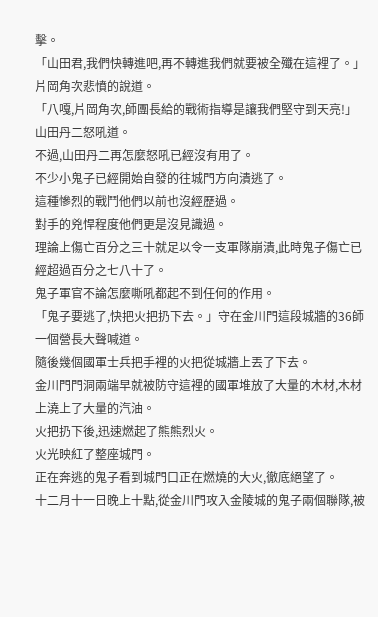擊。
「山田君,我們快轉進吧,再不轉進我們就要被全殲在這裡了。」片岡角次悲憤的說道。
「八嘎,片岡角次,師團長給的戰術指導是讓我們堅守到天亮!」山田丹二怒吼道。
不過,山田丹二再怎麼怒吼已經沒有用了。
不少小鬼子已經開始自發的往城門方向潰逃了。
這種慘烈的戰鬥他們以前也沒經歷過。
對手的兇悍程度他們更是沒見識過。
理論上傷亡百分之三十就足以令一支軍隊崩潰,此時鬼子傷亡已經超過百分之七八十了。
鬼子軍官不論怎麼嘶吼都起不到任何的作用。
「鬼子要逃了,快把火把扔下去。」守在金川門這段城牆的36師一個營長大聲喊道。
隨後幾個國軍士兵把手裡的火把從城牆上丟了下去。
金川門門洞兩端早就被防守這裡的國軍堆放了大量的木材,木材上澆上了大量的汽油。
火把扔下後,迅速燃起了熊熊烈火。
火光映紅了整座城門。
正在奔逃的鬼子看到城門口正在燃燒的大火,徹底絕望了。
十二月十一日晚上十點,從金川門攻入金陵城的鬼子兩個聯隊,被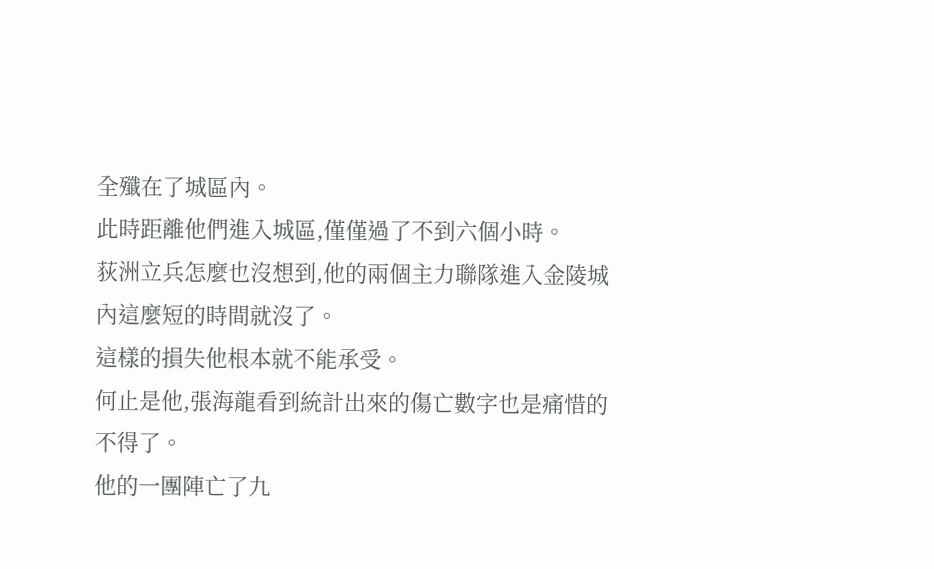全殲在了城區內。
此時距離他們進入城區,僅僅過了不到六個小時。
荻洲立兵怎麼也沒想到,他的兩個主力聯隊進入金陵城內這麼短的時間就沒了。
這樣的損失他根本就不能承受。
何止是他,張海龍看到統計出來的傷亡數字也是痛惜的不得了。
他的一團陣亡了九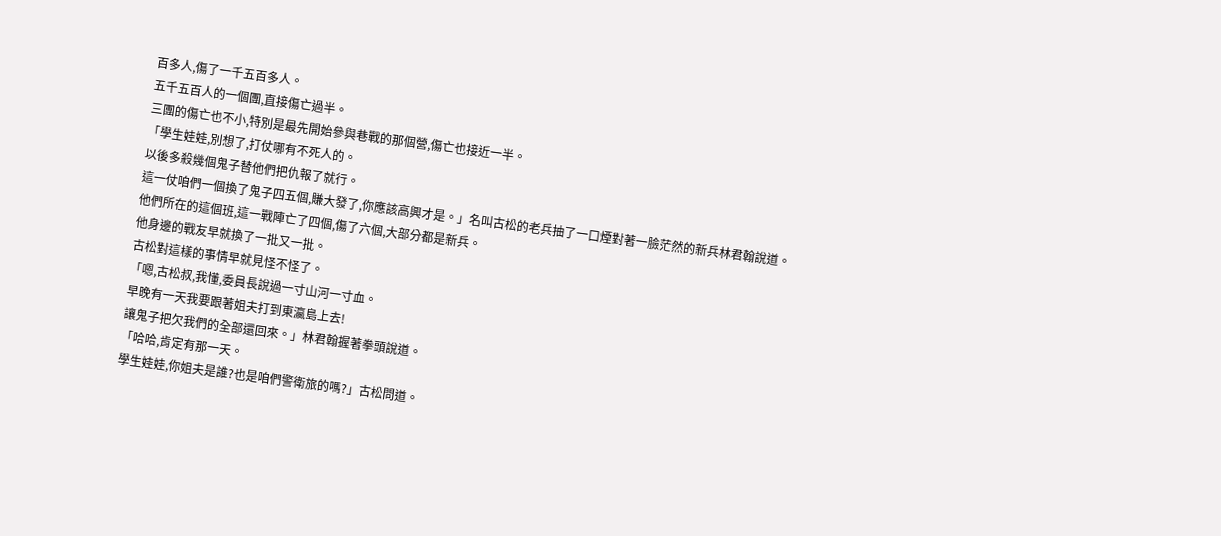百多人,傷了一千五百多人。
五千五百人的一個團,直接傷亡過半。
三團的傷亡也不小,特別是最先開始參與巷戰的那個營,傷亡也接近一半。
「學生娃娃,別想了,打仗哪有不死人的。
以後多殺幾個鬼子替他們把仇報了就行。
這一仗咱們一個換了鬼子四五個,賺大發了,你應該高興才是。」名叫古松的老兵抽了一口煙對著一臉茫然的新兵林君翰說道。
他們所在的這個班,這一戰陣亡了四個,傷了六個,大部分都是新兵。
他身邊的戰友早就換了一批又一批。
古松對這樣的事情早就見怪不怪了。
「嗯,古松叔,我懂,委員長說過一寸山河一寸血。
早晚有一天我要跟著姐夫打到東瀛島上去!
讓鬼子把欠我們的全部還回來。」林君翰握著拳頭說道。
「哈哈,肯定有那一天。
學生娃娃,你姐夫是誰?也是咱們警衛旅的嗎?」古松問道。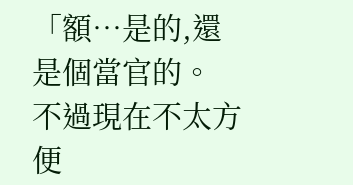「額…是的,還是個當官的。
不過現在不太方便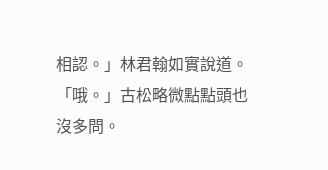相認。」林君翰如實說道。
「哦。」古松略微點點頭也沒多問。